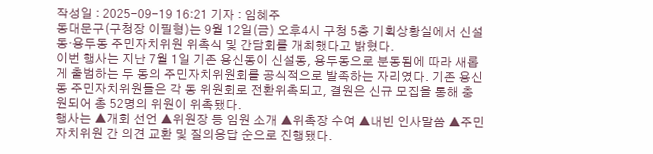작성일 : 2025-09-19 16:21 기자 : 임혜주
동대문구(구청장 이필형)는 9월 12일(금) 오후4시 구청 5층 기획상황실에서 신설동·용두동 주민자치위원 위촉식 및 간담회를 개최했다고 밝혔다.
이번 행사는 지난 7월 1일 기존 용신동이 신설동, 용두동으로 분동됨에 따라 새롭게 출범하는 두 동의 주민자치위원회를 공식적으로 발족하는 자리였다. 기존 용신동 주민자치위원들은 각 동 위원회로 전환위촉되고, 결원은 신규 모집을 통해 충원되어 총 52명의 위원이 위촉됐다.
행사는 ▲개회 선언 ▲위원장 등 임원 소개 ▲위촉장 수여 ▲내빈 인사말씀 ▲주민자치위원 간 의견 교환 및 질의응답 순으로 진행됐다.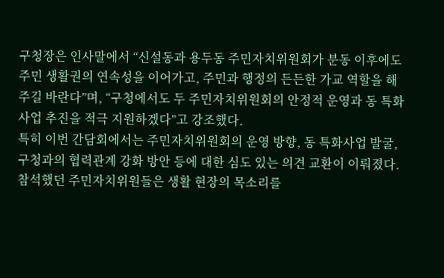구청장은 인사말에서 “신설동과 용두동 주민자치위원회가 분동 이후에도 주민 생활권의 연속성을 이어가고, 주민과 행정의 든든한 가교 역할을 해주길 바란다”며, “구청에서도 두 주민자치위원회의 안정적 운영과 동 특화사업 추진을 적극 지원하겠다”고 강조했다.
특히 이번 간담회에서는 주민자치위원회의 운영 방향, 동 특화사업 발굴, 구청과의 협력관계 강화 방안 등에 대한 심도 있는 의견 교환이 이뤄졌다. 참석했던 주민자치위원들은 생활 현장의 목소리를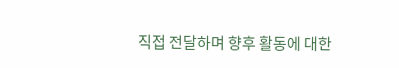직접 전달하며 향후 활동에 대한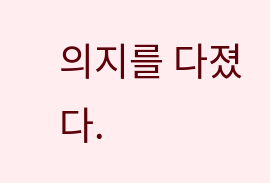의지를 다졌다.